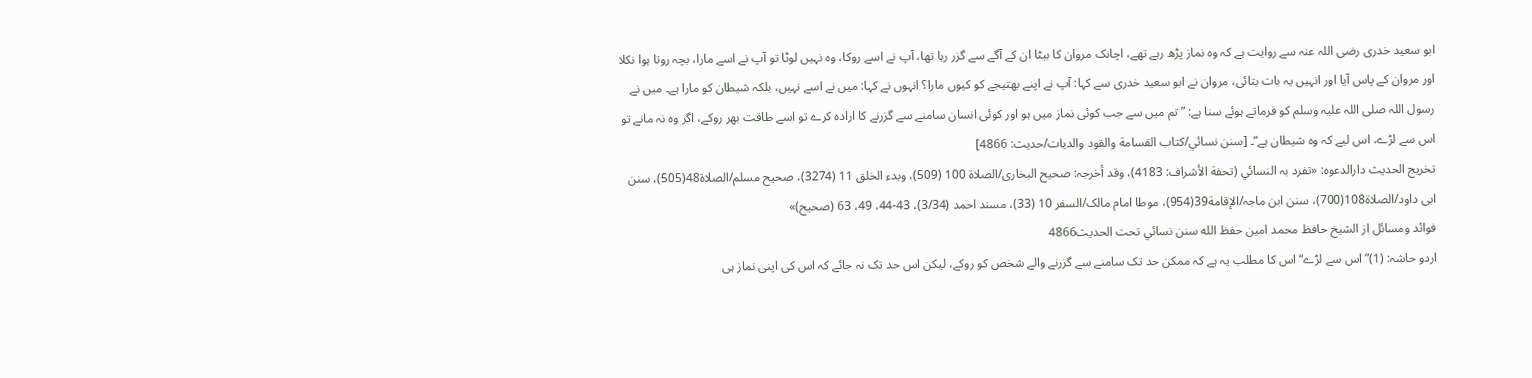ابو سعید خدری رضی اللہ عنہ سے روایت ہے کہ وہ نماز پڑھ رہے تھے، اچانک مروان کا بیٹا ان کے آگے سے گزر رہا تھا، آپ نے اسے روکا، وہ نہیں لوٹا تو آپ نے اسے مارا، بچہ روتا ہوا نکلا اور مروان کے پاس آیا اور انہیں یہ بات بتائی، مروان نے ابو سعید خدری سے کہا: آپ نے اپنے بھتیجے کو کیوں مارا؟ انہوں نے کہا: میں نے اسے نہیں، بلکہ شیطان کو مارا ہے۔ میں نے رسول اللہ صلی اللہ علیہ وسلم کو فرماتے ہوئے سنا ہے: ”تم میں سے جب کوئی نماز میں ہو اور کوئی انسان سامنے سے گزرنے کا ارادہ کرے تو اسے طاقت بھر روکے، اگر وہ نہ مانے تو اس سے لڑے، اس لیے کہ وہ شیطان ہے“۔ [سنن نسائي/كتاب القسامة والقود والديات/حدیث: 4866]
تخریج الحدیث دارالدعوہ: «تفرد بہ النسائي (تحفة الأشراف: 4183)، وقد أخرجہ: صحیح البخاری/الصلاة 100 (509)، وبدء الخلق 11 (3274)، صحیح مسلم/الصلاة48(505)، سنن ابی داود/الصلاة108(700)، سنن ابن ماجہ/الإقامة39(954)، موطا امام مالک/السفر 10 (33)، مسند احمد (3/34)، 43-44، 49، 63 (صحیح)»
فوائد ومسائل از الشيخ حافظ محمد امين حفظ الله سنن نسائي تحت الحديث4866
اردو حاشہ: (1)”اس سے لڑے“ اس کا مطلب یہ ہے کہ ممکن حد تک سامنے سے گزرنے والے شخص کو روکے، لیکن اس حد تک نہ جائے کہ اس کی اپنی نماز ہی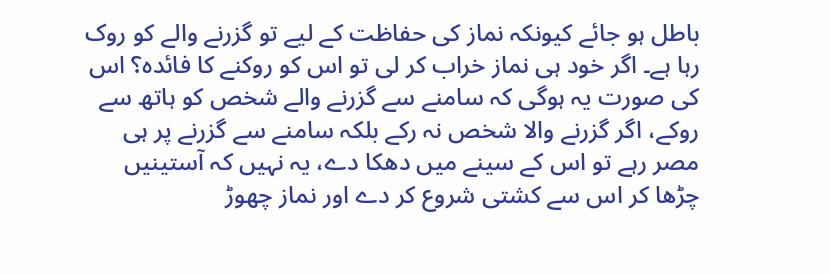باطل ہو جائے کیونکہ نماز کی حفاظت کے لیے تو گزرنے والے کو روک رہا ہے۔ اگر خود ہی نماز خراب کر لی تو اس کو روکنے کا فائدہ؟ اس کی صورت یہ ہوگی کہ سامنے سے گزرنے والے شخص کو ہاتھ سے روکے، اگر گزرنے والا شخص نہ رکے بلکہ سامنے سے گزرنے پر ہی مصر رہے تو اس کے سینے میں دھکا دے، یہ نہیں کہ آستینیں چڑھا کر اس سے کشتی شروع کر دے اور نماز چھوڑ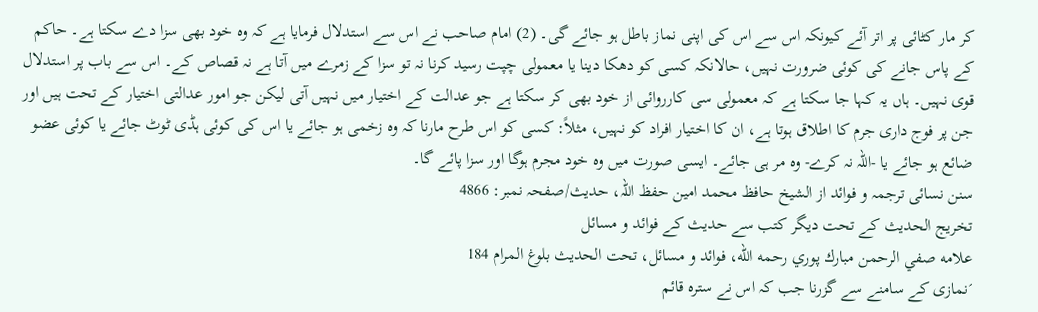کر مار کٹائی پر اتر آئے کیونکہ اس سے اس کی اپنی نماز باطل ہو جائے گی۔ (2) امام صاحب نے اس سے استدلال فرمایا ہے کہ وہ خود بھی سزا دے سکتا ہے۔ حاکم کے پاس جانے کی کوئی ضرورت نہیں، حالانکہ کسی کو دھکا دینا یا معمولی چپت رسید کرنا نہ تو سزا کے زمرے میں آتا ہے نہ قصاص کے۔ اس سے باب پر استدلال قوی نہیں۔ ہاں یہ کہا جا سکتا ہے کہ معمولی سی کارروائی از خود بھی کر سکتا ہے جو عدالت کے اختیار میں نہیں آتی لیکن جو امور عدالتی اختیار کے تحت ہیں اور جن پر فوج داری جرم کا اطلاق ہوتا ہے، ان کا اختیار افراد کو نہیں، مثلاً: کسی کو اس طرح مارنا کہ وہ زخمی ہو جائے یا اس کی کوئی ہڈی ٹوٹ جائے یا کوئی عضو ضائع ہو جائے یا -اللہ نہ کرے- وہ مر ہی جائے۔ ایسی صورت میں وہ خود مجرم ہوگا اور سزا پائے گا۔
سنن نسائی ترجمہ و فوائد از الشیخ حافظ محمد امین حفظ اللہ، حدیث/صفحہ نمبر: 4866
تخریج الحدیث کے تحت دیگر کتب سے حدیث کے فوائد و مسائل
علامه صفي الرحمن مبارك پوري رحمه الله، فوائد و مسائل، تحت الحديث بلوغ المرام 184
´نمازی کے سامنے سے گزرنا جب کہ اس نے سترہ قائم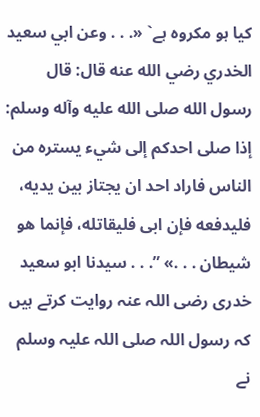کیا ہو مکروہ ہے` «. . . وعن ابي سعيد الخدري رضي الله عنه قال: قال رسول الله صلى الله عليه وآله وسلم: إذا صلى احدكم إلى شيء يستره من الناس فاراد احد ان يجتاز بين يديه، فليدفعه فإن ابى فليقاتله، فإنما هو شيطان . . .» ”. . . سیدنا ابو سعید خدری رضی اللہ عنہ روایت کرتے ہیں کہ رسول اللہ صلی اللہ علیہ وسلم نے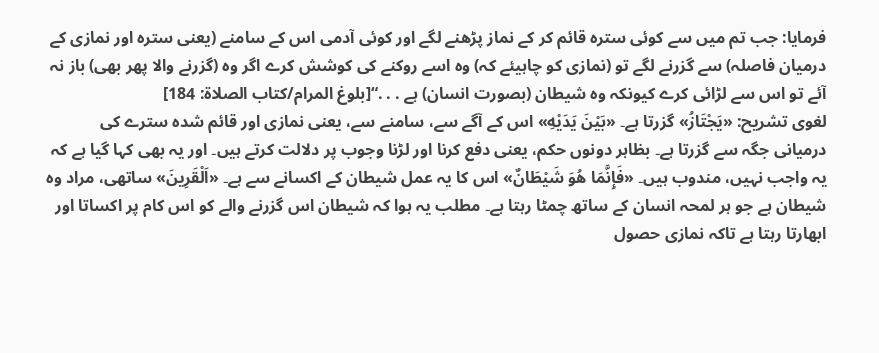فرمایا: جب تم میں سے کوئی سترہ قائم کر کے نماز پڑھنے لگے اور کوئی آدمی اس کے سامنے (یعنی سترہ اور نمازی کے درمیان فاصلہ) سے گزرنے لگے تو (نمازی کو چاہیئے کہ) وہ اسے روکنے کی کوشش کرے اگر وہ (گزرنے والا پھر بھی) باز نہ آئے تو اس سے لڑائی کرے کیونکہ وہ شیطان (بصورت انسان) ہے . . .“[بلوغ المرام/كتاب الصلاة: 184]
لغوی تشریح: «يَجْتَازُ» گزرتا ہے۔ «بَيْنَ يَدَيْهِ» اس کے آگے سے، سامنے سے، یعنی نمازی اور قائم شدہ سترے کی درمیانی جگہ سے گزرتا ہے۔ بظاہر دونوں حکم، یعنی دفع کرنا اور لڑنا وجوب پر دلالت کرتے ہیں۔ اور یہ بھی کہا گیا ہے کہ یہ واجب نہیں، مندوب ہیں۔ «فَإِنَّمَا هُوَ شَيْطَانٌ» اس کا یہ عمل شیطان کے اکسانے سے ہے۔ «اَلْقَرِينَ» ساتھی، مراد وہ شیطان ہے جو ہر لمحہ انسان کے ساتھ چمٹا رہتا ہے۔ مطلب یہ ہوا کہ شیطان اس گزرنے والے کو اس کام پر اکساتا اور ابھارتا رہتا ہے تاکہ نمازی حصول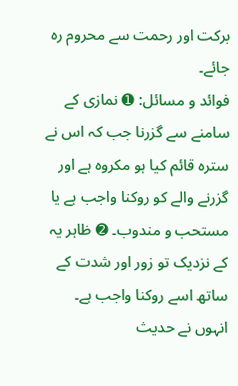برکت اور رحمت سے محروم رہ جائے۔
فوائد و مسائل: ➊ نمازی کے سامنے سے گزرنا جب کہ اس نے سترہ قائم کیا ہو مکروہ ہے اور گزرنے والے کو روکنا واجب ہے یا مستحب و مندوب۔ ➋ ظاہر یہ کے نزدیک تو زور اور شدت کے ساتھ اسے روکنا واجب ہے۔ انہوں نے حدیث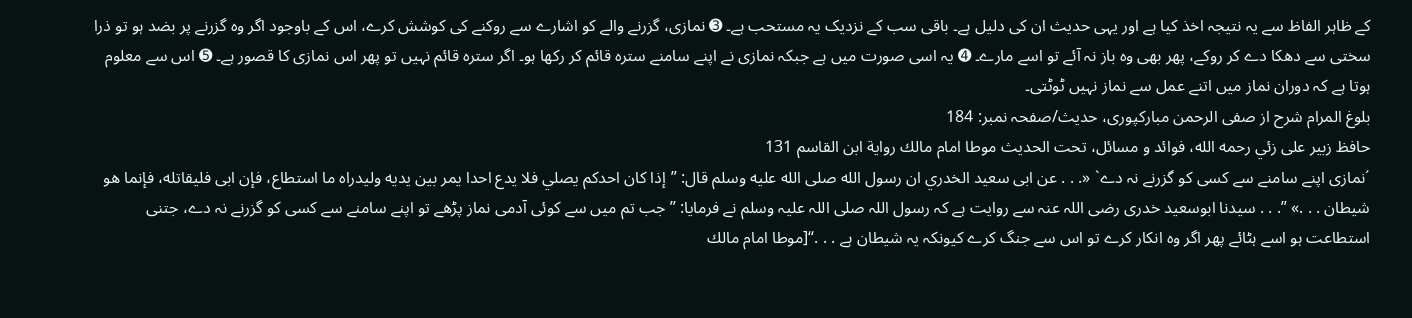کے ظاہر الفاظ سے یہ نتیجہ اخذ کیا ہے اور یہی حدیث ان کی دلیل ہے۔ باقی سب کے نزدیک یہ مستحب ہے۔ ➌ نمازی، گزرنے والے کو اشارے سے روکنے کی کوشش کرے، اس کے باوجود اگر وہ گزرنے پر بضد ہو تو ذرا سختی سے دھکا دے کر روکے، پھر بھی وہ باز نہ آئے تو اسے مارے۔ ➍ یہ اسی صورت میں ہے جبکہ نمازی نے اپنے سامنے سترہ قائم کر رکھا ہو۔ اگر سترہ قائم نہیں تو پھر اس نمازی کا قصور ہے۔ ➎ اس سے معلوم ہوتا ہے کہ دوران نماز میں اتنے عمل سے نماز نہیں ٹوٹتی۔
بلوغ المرام شرح از صفی الرحمن مبارکپوری، حدیث/صفحہ نمبر: 184
حافظ زبير على زئي رحمه الله، فوائد و مسائل، تحت الحديث موطا امام مالك رواية ابن القاسم 131
´نمازی اپنے سامنے سے کسی کو گزرنے نہ دے` «. . . عن ابى سعيد الخدري ان رسول الله صلى الله عليه وسلم قال: ”إذا كان احدكم يصلي فلا يدع احدا يمر بين يديه وليدراه ما استطاع، فإن ابى فليقاتله، فإنما هو شيطان . . .» ”. . . سیدنا ابوسعید خدری رضی اللہ عنہ سے روایت ہے کہ رسول اللہ صلی اللہ علیہ وسلم نے فرمایا: ”جب تم میں سے کوئی آدمی نماز پڑھے تو اپنے سامنے سے کسی کو گزرنے نہ دے، جتنی استطاعت ہو اسے ہٹائے پھر اگر وہ انکار کرے تو اس سے جنگ کرے کیونکہ یہ شیطان ہے . . .“[موطا امام مالك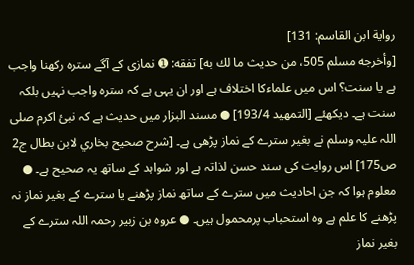رواية ابن القاسم: 131]
[وأخرجه مسلم 505، من حديث ما لك به] تفقه: ➊ نمازی کے آگے سترہ رکھنا واجب ہے یا سنت؟ اس میں علماءکا اختلاف ہے اور ان یہی ہے کہ سترہ واجب نہیں بلکہ سنت ہے۔ دیکھئے [التمهيد 193/4] ● مسند البزار میں حدیث ہے کہ نبیٔ اکرم صلی اللہ علیہ وسلم نے بغیر سترے کے نماز پڑھی ہے۔ [شرح صحيح بخاري لابن بطال ج2 ص175] اس روایت کی سند حسن لذاتہ ہے اور شواہد کے ساتھ یہ صحیح ہے۔ ● معلوم ہوا کہ جن احادیث میں سترے کے ساتھ نماز پڑھنے یا سترے کے بغیر نماز نہ پڑھنے کا علم ہے وہ استحباب پرمحمول ہیں۔ ● عروہ بن زبیر رحمہ اللہ سترے کے بغیر نماز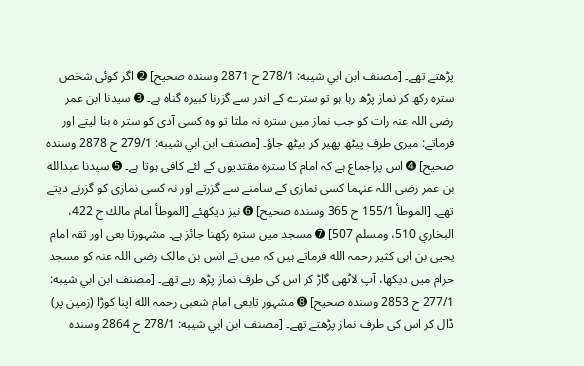پڑھتے تھے۔ [مصنف ابن ابي شيبه: 278/1 ح 2871 وسندہ صحیح] ➋ اگر کوئی شخص سترہ رکھ کر نماز پڑھ رہا ہو تو سترے کے اندر سے گزرنا کبیرہ گناہ ہے۔ ➌ سیدنا ابن عمر رضی اللہ عنہ رات کو جب نماز میں سترہ نہ ملتا تو وہ کسی آدی کو ستر ہ بنا لیتے اور فرماتے: میری طرف پیٹھ پھیر کر بیٹھ جاؤ۔ [مصنف ابن ابي شيبه: 279/1 ح 2878 وسنده صحيح] ➍ اس پراجماع ہے کہ امام کا سترہ مقتدیوں کے لئے کافی ہوتا ہے۔ ➎ سيدنا عبدالله بن عمر رضی اللہ عنہما کسی نمازی کے سامنے سے گزرتے اور نہ کسی نمازی کو گزرنے دیتے تھے۔ [الموطأ 155/1 ح 365 وسنده صحيح] ➏ نیز دیکھئے [الموطأ امام مالك ح 422، البخاري 510، ومسلم 507] ➐ مسجد میں سترہ رکھنا جائز ہے۔ مشہورتا بعی اور ثقہ امام یحیی بن ابی کثیر رحمہ الله فرماتے ہیں کہ میں نے انس بن مالک رضی اللہ عنہ کو مسجد حرام میں دیکھا، آپ لاٹھی گاڑ کر اس کی طرف نماز پڑھ رہے تھے۔ [مصنف ابن ابي شيبه: 277/1 ح 2853 وسنده صحيح] ➑ مشہور تابعی امام شعبی رحمہ الله اپنا کوڑا (زمین پر) ڈال کر اس کی طرف نماز پڑھتے تھے۔ [مصنف ابن ابي شيبه: 278/1 ح 2864 وسنده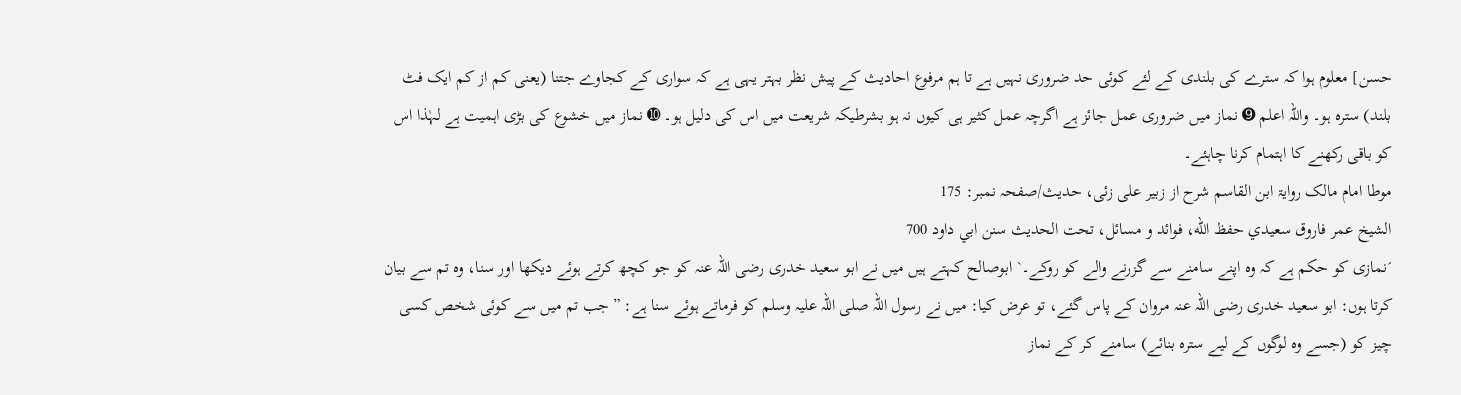حسن] معلوم ہوا کہ سترے کی بلندی کے لئے کوئی حد ضروری نہیں ہے تا ہم مرفوع احادیث کے پیش نظر بہتر یہی ہے کہ سواری کے کجاوے جتنا (یعنی کم از کم ایک فٹ بلند) سترہ ہو۔ واللہ اعلم ➒ نماز میں ضروری عمل جائز ہے اگرچہ عمل کثیر ہی کیوں نہ ہو بشرطیکہ شریعت میں اس کی دلیل ہو۔ ➓ نماز میں خشوع کی بڑی اہمیت ہے لہٰذا اس کو باقی رکھنے کا اہتمام کرنا چاہئے۔
موطا امام مالک روایۃ ابن القاسم شرح از زبیر علی زئی، حدیث/صفحہ نمبر: 175
الشيخ عمر فاروق سعيدي حفظ الله، فوائد و مسائل، تحت الحديث سنن ابي داود 700
´نمازی کو حکم ہے کہ وہ اپنے سامنے سے گزرنے والے کو روکے۔` ابوصالح کہتے ہیں میں نے ابو سعید خدری رضی اللہ عنہ کو جو کچھ کرتے ہوئے دیکھا اور سنا، وہ تم سے بیان کرتا ہوں: ابو سعید خدری رضی اللہ عنہ مروان کے پاس گئے، تو عرض کیا: میں نے رسول اللہ صلی اللہ علیہ وسلم کو فرماتے ہوئے سنا ہے: ”جب تم میں سے کوئی شخص کسی چیز کو (جسے وہ لوگوں کے لیے سترہ بنائے) سامنے کر کے نماز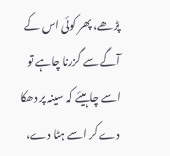پڑھے، پھر کوئی اس کے آگے سے گزرنا چاہے تو اسے چاہیئے کہ سینہ پر دھکا دے کر اسے ہٹا دے،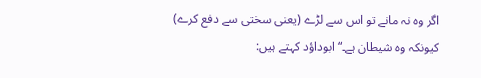اگر وہ نہ مانے تو اس سے لڑے (یعنی سختی سے دفع کرے) کیونکہ وہ شیطان ہے۔“ ابوداؤد کہتے ہیں: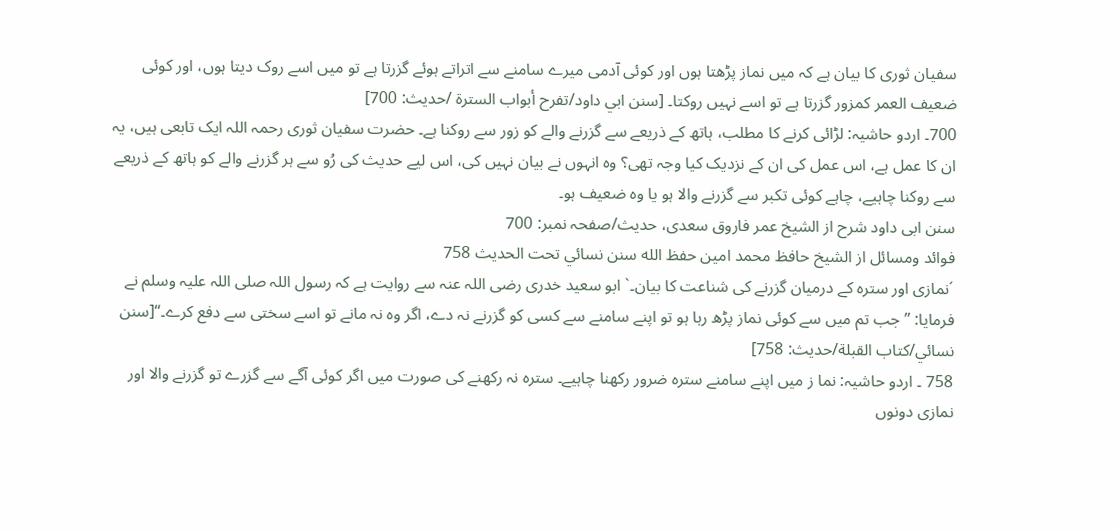سفیان ثوری کا بیان ہے کہ میں نماز پڑھتا ہوں اور کوئی آدمی میرے سامنے سے اتراتے ہوئے گزرتا ہے تو میں اسے روک دیتا ہوں، اور کوئی ضعیف العمر کمزور گزرتا ہے تو اسے نہیں روکتا۔ [سنن ابي داود/تفرح أبواب السترة /حدیث: 700]
700۔ اردو حاشیہ: لڑائی کرنے کا مطلب، ہاتھ کے ذریعے سے گزرنے والے کو زور سے روکنا ہے۔ حضرت سفیان ثوری رحمہ اللہ ایک تابعی ہیں، یہ ان کا عمل ہے، اس عمل کی ان کے نزدیک کیا وجہ تھی؟ وہ انہوں نے بیان نہیں کی، اس لیے حدیث کی رُو سے ہر گزرنے والے کو ہاتھ کے ذریعے سے روکنا چاہیے، چاہے کوئی تکبر سے گزرنے والا ہو یا وہ ضعیف ہو۔
سنن ابی داود شرح از الشیخ عمر فاروق سعدی، حدیث/صفحہ نمبر: 700
فوائد ومسائل از الشيخ حافظ محمد امين حفظ الله سنن نسائي تحت الحديث 758
´نمازی اور سترہ کے درمیان گزرنے کی شناعت کا بیان۔` ابو سعید خدری رضی اللہ عنہ سے روایت ہے کہ رسول اللہ صلی اللہ علیہ وسلم نے فرمایا: ”جب تم میں سے کوئی نماز پڑھ رہا ہو تو اپنے سامنے سے کسی کو گزرنے نہ دے، اگر وہ نہ مانے تو اسے سختی سے دفع کرے۔“[سنن نسائي/كتاب القبلة/حدیث: 758]
758 ۔ اردو حاشیہ: نما ز میں اپنے سامنے سترہ ضرور رکھنا چاہیے۔ سترہ نہ رکھنے کی صورت میں اگر کوئی آگے سے گزرے تو گزرنے والا اور نمازی دونوں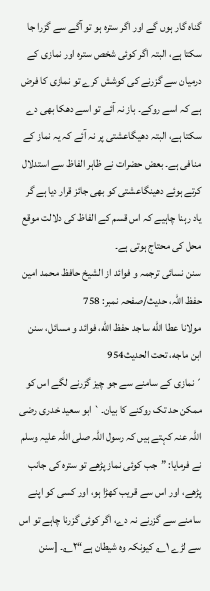گناہ گار ہوں گے اور اگر سترہ ہو تو آگے سے گزرا جا سکتا ہے، البتہ اگر کوئی شخص سترہ اور نمازی کے درمیان سے گزرنے کی کوشش کرے تو نمازی کا فرض ہے کہ اسے روکے۔ باز نہ آئے تو اسے دھکا بھی دے سکتا ہے، البتہ دھیگاعشتی پر نہ آئے کہ یہ نماز کے منافی ہے۔ بعض حضرات نے ظاہر الفاظ سے استدلال کرتے ہوئے دھینگاعشتی کو بھی جائز قرار دیا ہے گر یاد رہنا چاہیے کہ اس قسم کے الفاظ کی دلالت موقع محل کی محتاج ہوتی ہے۔
سنن نسائی ترجمہ و فوائد از الشیخ حافظ محمد امین حفظ اللہ، حدیث/صفحہ نمبر: 758
مولانا عطا الله ساجد حفظ الله، فوائد و مسائل، سنن ابن ماجه، تحت الحديث954
´نمازی کے سامنے سے جو چیز گزرنے لگے اس کو ممکن حد تک روکنے کا بیان۔` ابو سعید خدری رضی اللہ عنہ کہتے ہیں کہ رسول اللہ صلی اللہ علیہ وسلم نے فرمایا: ”جب کوئی نماز پڑھے تو سترہ کی جانب پڑھے، اور اس سے قریب کھڑا ہو، اور کسی کو اپنے سامنے سے گزرنے نہ دے، اگر کوئی گزرنا چاہے تو اس سے لڑے ۱؎ کیونکہ وہ شیطان ہے“۲؎۔ [سنن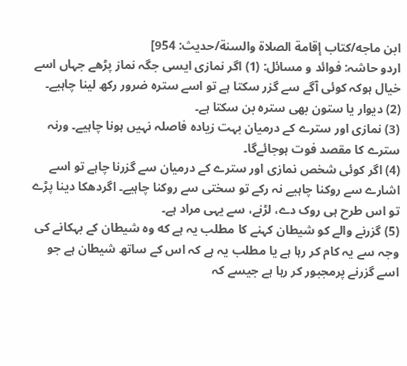ابن ماجه/كتاب إقامة الصلاة والسنة/حدیث: 954]
اردو حاشہ: فوائد و مسائل: (1) اگر نمازی ایسی جگہ نماز پڑھے جہاں اسے خیال ہوکہ کوئی آگے سے گزر سکتا ہے تو اسے سترہ ضرور رکھ لینا چاہیے۔
(2) دیوار یا ستون بھی سترہ بن سکتا ہے۔
(3) نمازی اور سترے کے درمیان بہت زیادہ فاصلہ نہیں ہونا چاہیے۔ ورنہ سترے کا مقصد فوت ہوجائےگا۔
(4) اگر کوئی شخص نمازی اور سترے کے درمیان سے گزرنا چاہے تو اسے اشارے سے روکنا چاہیے نہ رکے تو سختی سے روکنا چاہیے۔ اگردھکا دینا پڑے تو اس طرح ہی روک دے، لڑنے، سے یہی مراد ہے۔
(5) گزرنے والے کو شیطان کہنے کا مطلب یہ ہے كه وہ شیطان کے بہکانے کی وجہ سے یہ کام کر رہا ہے یا مطلب یہ ہے کہ اس کے ساتھ شیطان ہے جو اسے گزرنے پرمجبور کر رہا ہے جیسے کہ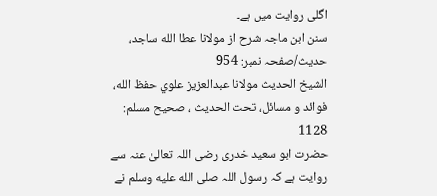اگلی روایت میں ہے۔
سنن ابن ماجہ شرح از مولانا عطا الله ساجد، حدیث/صفحہ نمبر: 954
الشيخ الحديث مولانا عبدالعزيز علوي حفظ الله، فوائد و مسائل، تحت الحديث ، صحيح مسلم: 1128
حضرت ابو سعید خدری رضی اللہ تعالیٰ عنہ سے روایت ہے کہ رسول اللہ صلى الله عليه وسلم نے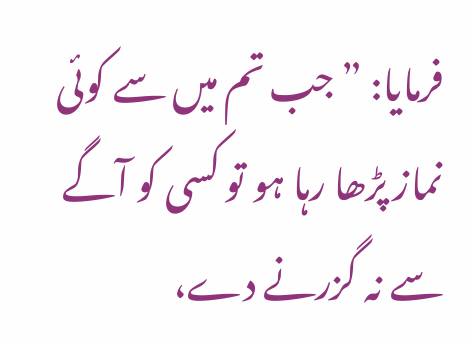فرمایا: ”جب تم میں سے کوئی نماز پڑھا رہا ہو تو کسی کو آگے سے نہ گزرنے دے،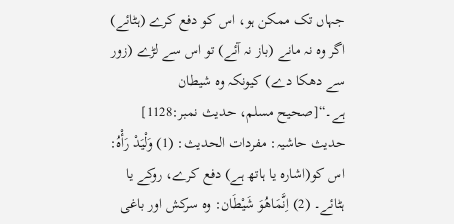جہاں تک ممکن ہو، اس کو دفع کرے (ہٹائے) اگر وہ نہ مانے (باز نہ آئے) تو اس سے لڑے (زور سے دھکا دے) کیونکہ وہ شیطان ہے۔“[صحيح مسلم، حديث نمبر:1128]
حدیث حاشیہ: مفردات الحدیث: (1) وَلْيَدْ رَأْهُ: اس کو(اشارہ یا ہاتھ ہے) دفع کرے، روکے یا ہٹائے۔ (2) اِنَّمَاهُوَ شَيْطَان: وہ سرکش اور باغی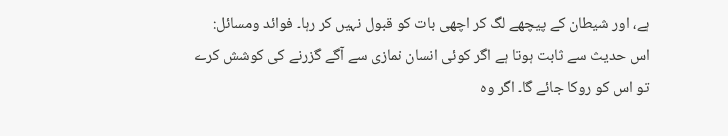ہے، اور شیطان کے پیچھے لگ کر اچھی بات کو قبول نہیں کر رہا۔ فوائد ومسائل: اس حدیث سے ثابت ہوتا ہے اگر کوئی انسان نمازی سے آگے گزرنے کی کوشش کرے تو اس کو روکا جائے گا۔ اگر وہ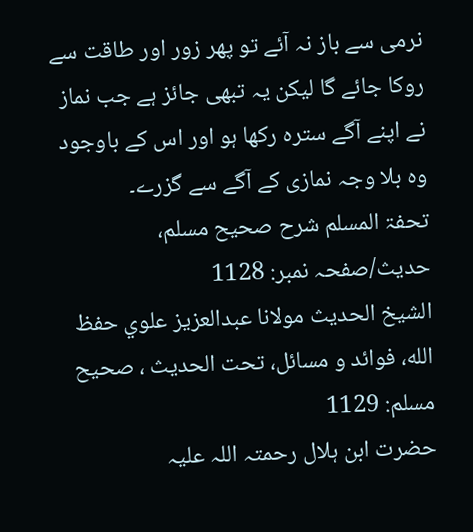نرمی سے باز نہ آئے تو پھر زور اور طاقت سے روکا جائے گا لیکن یہ تبھی جائز ہے جب نماز نے اپنے آگے سترہ رکھا ہو اور اس کے باوجود وہ بلا وجہ نمازی کے آگے سے گزرے۔
تحفۃ المسلم شرح صحیح مسلم، حدیث/صفحہ نمبر: 1128
الشيخ الحديث مولانا عبدالعزيز علوي حفظ الله، فوائد و مسائل، تحت الحديث ، صحيح مسلم: 1129
حضرت ابن ہلال رحمتہ اللہ علیہ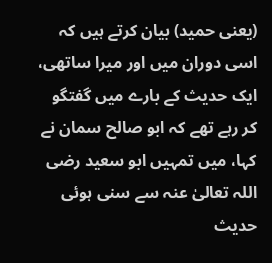(یعنی حمید) بیان کرتے ہیں کہ اسی دوران میں اور میرا ساتھی، ایک حدیث کے بارے میں گفتگو کر رہے تھے کہ ابو صالح سمان نے کہا، میں تمہیں ابو سعید رضی اللہ تعالیٰ عنہ سے سنی ہوئی حدیث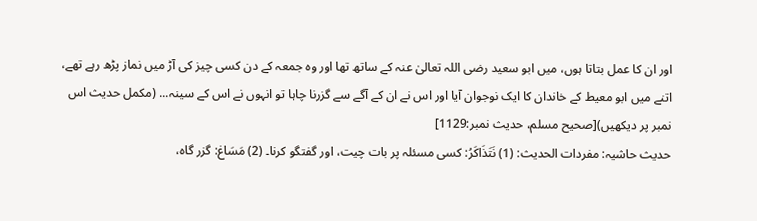اور ان کا عمل بتاتا ہوں، میں ابو سعید رضی اللہ تعالیٰ عنہ کے ساتھ تھا اور وہ جمعہ کے دن کسی چیز کی آڑ میں نماز پڑھ رہے تھے، اتنے میں ابو معیط کے خاندان کا ایک نوجوان آیا اور اس نے ان کے آگے سے گزرنا چاہا تو انہوں نے اس کے سینہ... (مکمل حدیث اس نمبر پر دیکھیں)[صحيح مسلم، حديث نمبر:1129]
حدیث حاشیہ: مفردات الحدیث: (1) نَتَذَاكَرُ: کسی مسئلہ پر بات چیت، اور گفتگو کرنا۔ (2) مَسَاغ: گزر گاہ،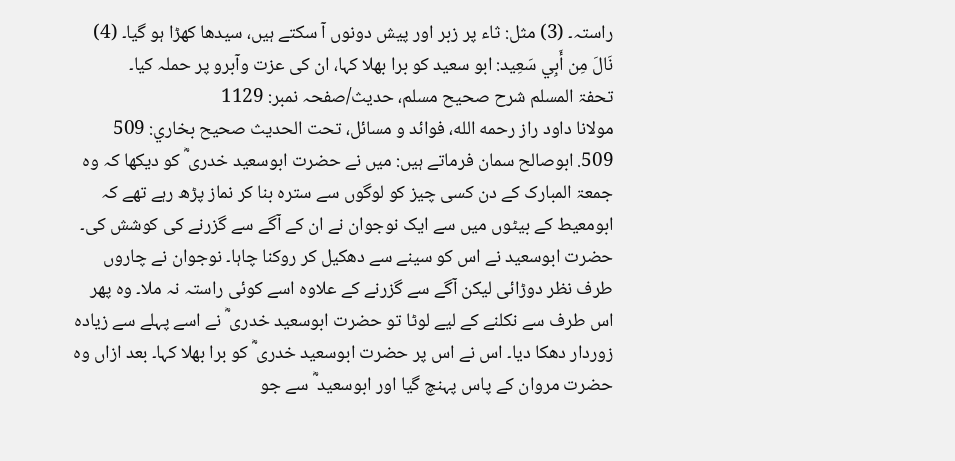راستہ۔ (3) مثل: ثاء پر زبر اور پیش دونوں آ سکتے ہیں، سیدھا کھڑا ہو گیا۔ (4) نَالَ مِن أَبِي سَعِيد: ابو سعید کو برا بھلا کہا، ان کی عزت وآبرو پر حملہ کیا۔
تحفۃ المسلم شرح صحیح مسلم، حدیث/صفحہ نمبر: 1129
مولانا داود راز رحمه الله، فوائد و مسائل، تحت الحديث صحيح بخاري: 509
509. ابوصالح سمان فرماتے ہیں: میں نے حضرت ابوسعید خدری ؓ کو دیکھا کہ وہ جمعۃ المبارک کے دن کسی چیز کو لوگوں سے سترہ بنا کر نماز پڑھ رہے تھے کہ ابومعیط کے بیٹوں میں سے ایک نوجوان نے ان کے آگے سے گزرنے کی کوشش کی۔ حضرت ابوسعید نے اس کو سینے سے دھکیل کر روکنا چاہا۔ نوجوان نے چاروں طرف نظر دوڑائی لیکن آگے سے گزرنے کے علاوہ اسے کوئی راستہ نہ ملا۔ وہ پھر اس طرف سے نکلنے کے لیے لوٹا تو حضرت ابوسعید خدری ؓ نے اسے پہلے سے زیادہ زوردار دھکا دیا۔ اس نے اس پر حضرت ابوسعید خدری ؓ کو برا بھلا کہا۔ بعد ازاں وہ حضرت مروان کے پاس پہنچ گیا اور ابوسعید ؓ سے جو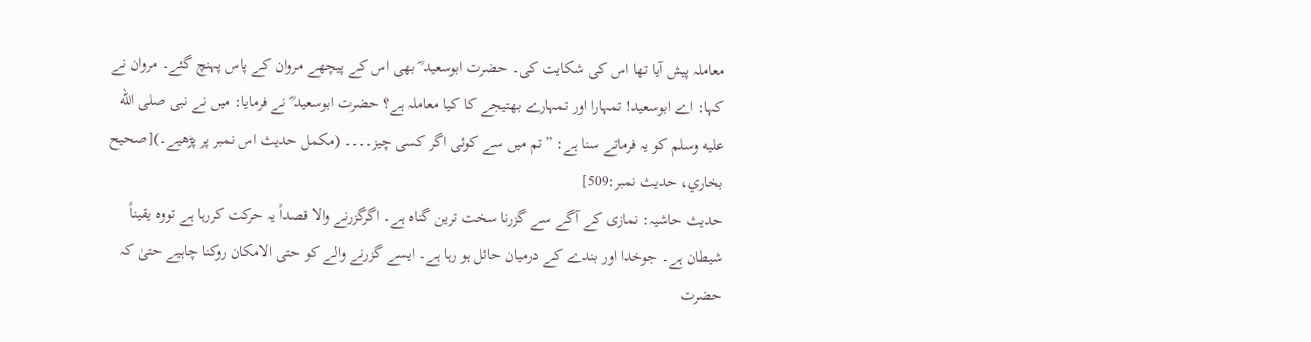معاملہ پیش آیا تھا اس کی شکایت کی۔ حضرت ابوسعید ؓ بھی اس کے پیچھے مروان کے پاس پہنچ گئے۔ مروان نے کہا: اے ابوسعید! تمہارا اور تمہارے بھتیجے کا کیا معاملہ ہے؟ حضرت ابوسعید ؓ نے فرمایا: میں نے نبی صلى الله عليه وسلم کو یہ فرماتے سنا ہے: ”تم میں سے کوئی اگر کسی چیز۔۔۔۔ (مکمل حدیث اس نمبر پر پڑھیے۔)[صحيح بخاري، حديث نمبر:509]
حدیث حاشیہ: نمازی کے آگے سے گزرنا سخت ترین گناہ ہے۔ اگرگزرنے والا قصداً یہ حرکت کررہا ہے تووہ یقیناً شیطان ہے۔ جوخدا اور بندے کے درمیان حائل ہو رہا ہے۔ ایسے گزرنے والے کو حتی الامکان روکنا چاہیے حتیٰ کہ حضرت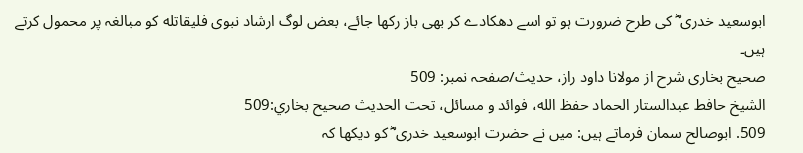ابوسعید خدری ؓ کی طرح ضرورت ہو تو اسے دھکادے کر بھی باز رکھا جائے، بعض لوگ ارشاد نبوی فلیقاتله کو مبالغہ پر محمول کرتے ہیں۔
صحیح بخاری شرح از مولانا داود راز، حدیث/صفحہ نمبر: 509
الشيخ حافط عبدالستار الحماد حفظ الله، فوائد و مسائل، تحت الحديث صحيح بخاري:509
509. ابوصالح سمان فرماتے ہیں: میں نے حضرت ابوسعید خدری ؓ کو دیکھا کہ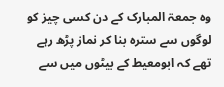وہ جمعۃ المبارک کے دن کسی چیز کو لوگوں سے سترہ بنا کر نماز پڑھ رہے تھے کہ ابومعیط کے بیٹوں میں سے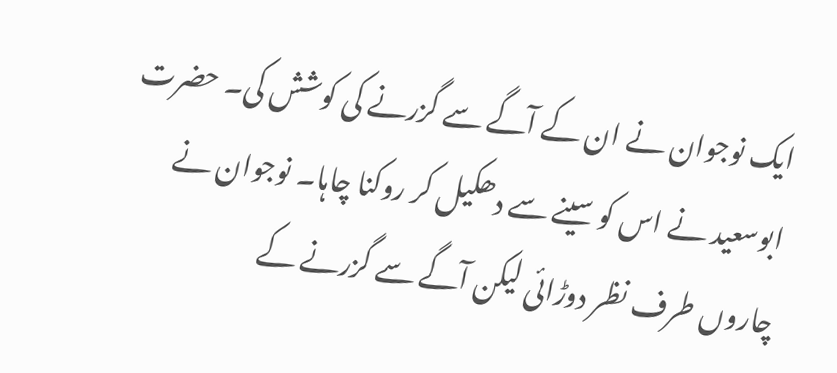ایک نوجوان نے ان کے آگے سے گزرنے کی کوشش کی۔ حضرت ابوسعید نے اس کو سینے سے دھکیل کر روکنا چاہا۔ نوجوان نے چاروں طرف نظر دوڑائی لیکن آگے سے گزرنے کے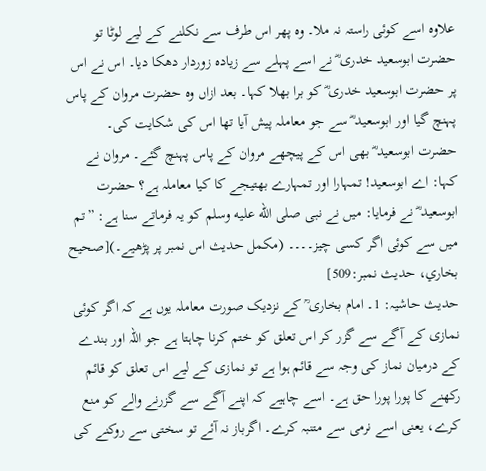علاوہ اسے کوئی راستہ نہ ملا۔ وہ پھر اس طرف سے نکلنے کے لیے لوٹا تو حضرت ابوسعید خدری ؓ نے اسے پہلے سے زیادہ زوردار دھکا دیا۔ اس نے اس پر حضرت ابوسعید خدری ؓ کو برا بھلا کہا۔ بعد ازاں وہ حضرت مروان کے پاس پہنچ گیا اور ابوسعید ؓ سے جو معاملہ پیش آیا تھا اس کی شکایت کی۔ حضرت ابوسعید ؓ بھی اس کے پیچھے مروان کے پاس پہنچ گئے۔ مروان نے کہا: اے ابوسعید! تمہارا اور تمہارے بھتیجے کا کیا معاملہ ہے؟ حضرت ابوسعید ؓ نے فرمایا: میں نے نبی صلى الله عليه وسلم کو یہ فرماتے سنا ہے: ”تم میں سے کوئی اگر کسی چیز۔۔۔۔ (مکمل حدیث اس نمبر پر پڑھیے۔)[صحيح بخاري، حديث نمبر:509]
حدیث حاشیہ: 1۔ امام بخاری ؒ کے نزدیک صورت معاملہ یوں ہے کہ اگر کوئی نمازی کے آگے سے گزر کر اس تعلق کو ختم کرنا چاہتا ہے جو اللہ اور بندے کے درمیان نماز کی وجہ سے قائم ہوا ہے تو نمازی کے لیے اس تعلق کو قائم رکھنے کا پورا پورا حق ہے۔ اسے چاہیے کہ اپنے آگے سے گزرنے والے کو منع کرے، یعنی اسے نرمی سے متنبہ کرے۔ اگرباز نہ آئے تو سختی سے روکنے کی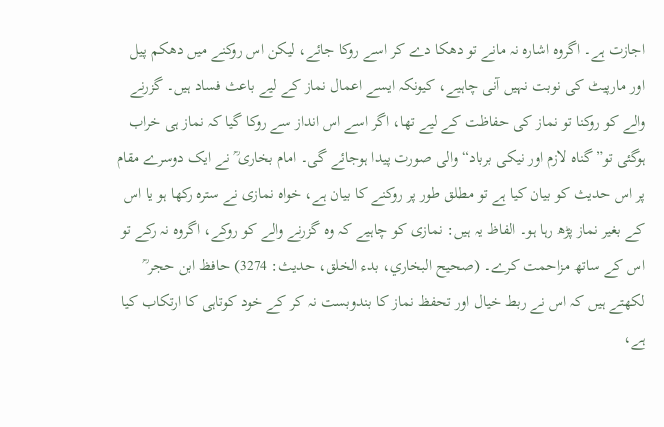اجازت ہے۔ اگروہ اشارہ نہ مانے تو دھکا دے کر اسے روکا جائے، لیکن اس روکنے میں دھکم پیل اور مارپیٹ کی نوبت نہیں آنی چاہیے، کیونکہ ایسے اعمال نماز کے لیے باعث فساد ہیں۔ گزرنے والے کو روکنا تو نماز کی حفاظت کے لیے تھا، اگر اسے اس انداز سے روکا گیا کہ نماز ہی خراب ہوگئی تو”گناہ لازم اور نیکی برباد“والی صورت پیدا ہوجائے گی۔ امام بخاری ؒ نے ایک دوسرے مقام پر اس حدیث کو بیان کیا ہے تو مطلق طور پر روکنے کا بیان ہے، خواہ نمازی نے سترہ رکھا ہو یا اس کے بغیر نماز پڑھ رہا ہو۔ الفاظ یہ ہیں: نمازی کو چاہیے کہ وہ گزرنے والے کو روکے، اگروہ نہ رکے تو اس کے ساتھ مزاحمت کرے۔ (صحیح البخاري، بدء الخلق، حدیث: 3274) حافظ ابن حجر ؒ لکھتے ہیں کہ اس نے ربط خیال اور تحفظ نماز کا بندوبست نہ کر کے خود کوتاہی کا ارتکاب کیا ہے،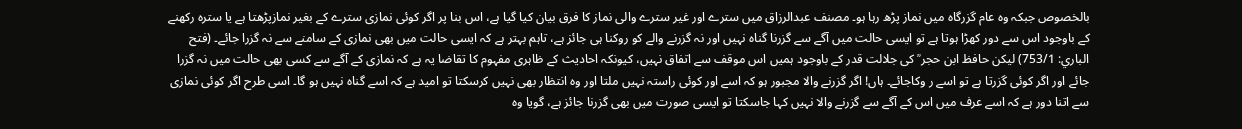بالخصوص جبکہ وہ عام گزرگاہ میں نماز پڑھ رہا ہو۔ مصنف عبدالرزاق میں سترے اور غیر سترے والی نماز کا فرق بیان کیا گیا ہے، اس بنا پر اگر کوئی نمازی سترے کے بغیر نمازپڑھتا ہے یا سترہ رکھنے کے باوجود اس سے دور کھڑا ہوتا ہے تو ایسی حالت میں آگے سے گزرنا گناہ نہیں اور نہ گزرنے والے کو روکنا ہی جائز ہے، تاہم بہتر ہے کہ ایسی حالت میں بھی نمازی کے سامنے سے نہ گزرا جائے۔ (فتح الباري: 753/1) لیکن حافظ ابن حجر ؒ کی جلالت قدر کے باوجود ہمیں اس موقف سے اتفاق نہیں، کیونکہ احادیث کے ظاہری مفہوم کا تقاضا یہ ہے کہ نمازی کے آگے سے کسی بھی حالت میں نہ گزرا جائے اور اگر کوئی گزرتا ہے تو اسے ر وکاجائے۔ ہاں! اگر گزرنے والا مجبور ہو کہ اسے اور کوئی راستہ نہیں ملتا اور وہ انتظار بھی نہیں کرسکتا تو امید ہے کہ اسے گناہ نہیں ہو گا۔ اسی طرح اگر کوئی نمازی سے اتنا دور ہے کہ اسے عرف میں اس کے آگے سے گزرنے والا نہیں کہا جاسکتا تو ایسی صورت میں بھی گزرنا جائز ہے، گویا وہ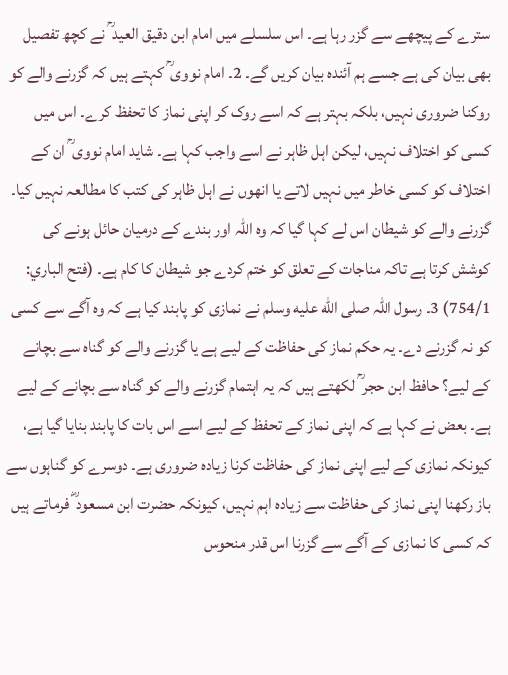سترے کے پیچھے سے گزر رہا ہے۔ اس سلسلے میں امام ابن دقیق العید ؒ نے کچھ تفصیل بھی بیان کی ہے جسے ہم آئندہ بیان کریں گے۔ 2۔ امام نووی ؒ کہتے ہیں کہ گزرنے والے کو روکنا ضروری نہیں، بلکہ بہتر ہے کہ اسے روک کر اپنی نماز کا تحفظ کرے۔ اس میں کسی کو اختلاف نہیں، لیکن اہل ظاہر نے اسے واجب کہا ہے۔ شاید امام نووی ؒ ان کے اختلاف کو کسی خاطر میں نہیں لاتے یا انھوں نے اہل ظاہر کی کتب کا مطالعہ نہیں کیا۔ گزرنے والے کو شیطان اس لے کہا گیا کہ وہ اللہ اور بندے کے درمیان حائل ہونے کی کوشش کرتا ہے تاکہ مناجات کے تعلق کو ختم کردے جو شیطان کا کام ہے۔ (فتح الباري: 754/1) 3۔ رسول اللہ صلى الله عليه وسلم نے نمازی کو پابند کیا ہے کہ وہ آگے سے کسی کو نہ گزرنے دے۔ یہ حکم نماز کی حفاظت کے لیے ہے یا گزرنے والے کو گناہ سے بچانے کے لیے؟ حافظ ابن حجر ؒ لکھتے ہیں کہ یہ اہتمام گزرنے والے کو گناہ سے بچانے کے لیے ہے۔ بعض نے کہا ہے کہ اپنی نماز کے تحفظ کے لیے اسے اس بات کا پابند بنایا گیا ہے، کیونکہ نمازی کے لیے اپنی نماز کی حفاظت کرنا زیادہ ضروری ہے۔ دوسرے کو گناہوں سے باز رکھنا اپنی نماز کی حفاظت سے زیادہ اہم نہیں، کیونکہ حضرت ابن مسعود ؓ فرماتے ہیں کہ کسی کا نمازی کے آگے سے گزرنا اس قدر منحوس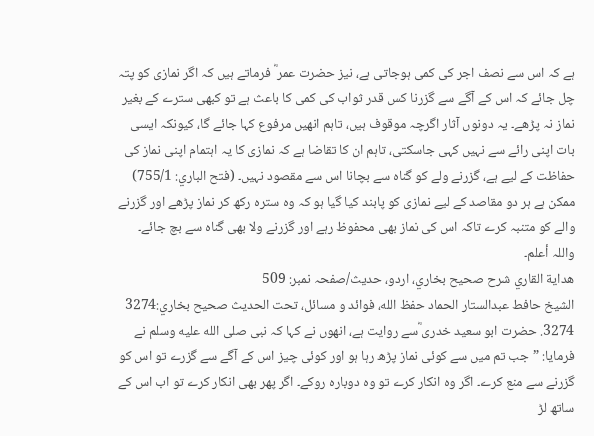ہے کہ اس سے نصف اجر کی کمی ہوجاتی ہے، نیز حضرت عمر ؓ فرماتے ہیں کہ اگر نمازی کو پتہ چل جائے کہ اس کے آگے سے گزرنا کس قدر ثواب کی کمی کا باعث ہے تو کبھی سترے کے بغیر نماز نہ پڑھے۔ یہ دونوں آثار اگرچہ موقوف ہیں، تاہم انھیں مرفوع کہا جائے گا، کیونکہ ایسی بات اپنی رائے سے نہیں کہی جاسکتی، تاہم ان کا تقاضا ہے کہ نمازی کا یہ اہتمام اپنی نماز کی حفاظت کے لیے ہے، گزرنے ولے کو گناہ سے بچانا اس سے مقصود نہیں۔ (فتح الباري: 755/1) ممکن ہے ہر دو مقاصد کے لیے نمازی کو پابند کیا گیا ہو کہ وہ سترہ رکھ کر نماز پڑھے اور گزرنے والے کو متنبہ کرے تاکہ اس کی نماز بھی محفوظ رہے اور گزرنے ولا بھی گناہ سے بچ جائے۔ واللہ أعلم۔
هداية القاري شرح صحيح بخاري، اردو، حدیث/صفحہ نمبر: 509
الشيخ حافط عبدالستار الحماد حفظ الله، فوائد و مسائل، تحت الحديث صحيح بخاري:3274
3274. حضرت ابو سعید خدری ؓسے روایت ہے، انھوں نے کہا کہ نبی صلى الله عليه وسلم نے فرمایا: ”جب تم میں سے کوئی نماز پڑھ رہا ہو اور کوئی چیز اس کے آگے سے گزرے تو اس کو گزرنے سے منع کرے۔ اگر وہ انکار کرے تو وہ دوبارہ روکے۔ اگر پھر بھی انکار کرے تو اب اس کے ساتھ لڑ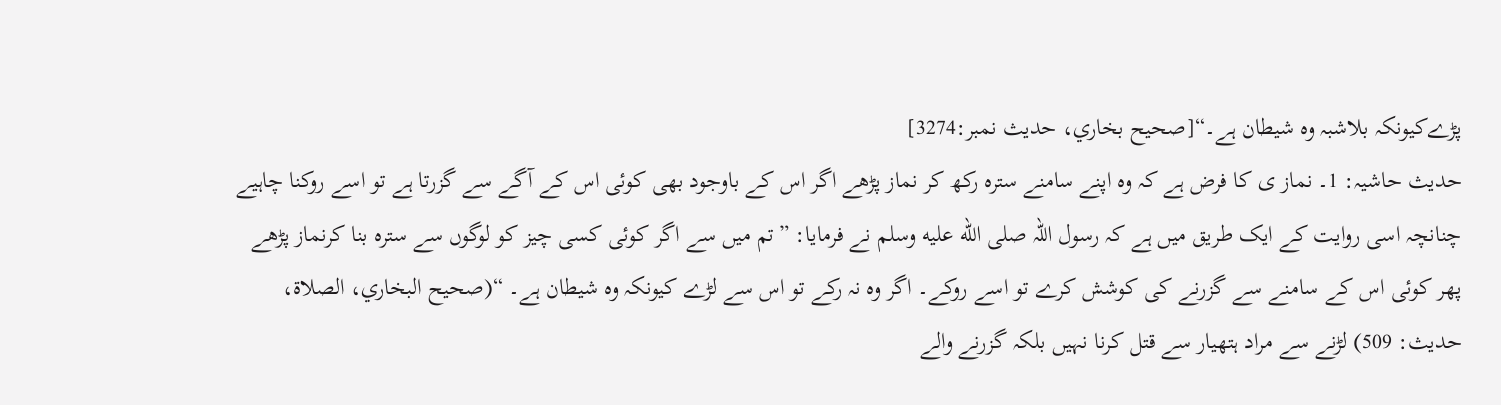پڑےکیونکہ بلاشبہ وہ شیطان ہے۔“[صحيح بخاري، حديث نمبر:3274]
حدیث حاشیہ: 1۔ نماز ی کا فرض ہے کہ وہ اپنے سامنے سترہ رکھ کر نماز پڑھے اگر اس کے باوجود بھی کوئی اس کے آگے سے گزرتا ہے تو اسے روکنا چاہیے چنانچہ اسی روایت کے ایک طریق میں ہے کہ رسول اللہ صلى الله عليه وسلم نے فرمایا: ”تم میں سے اگر کوئی کسی چیز کو لوگوں سے سترہ بنا کرنماز پڑھے پھر کوئی اس کے سامنے سے گزرنے کی کوشش کرے تو اسے روکے۔ اگر وہ نہ رکے تو اس سے لڑے کیونکہ وہ شیطان ہے۔ “(صحیح البخاري، الصلاة، حدیث: 509) لڑنے سے مراد ہتھیار سے قتل کرنا نہیں بلکہ گزرنے والے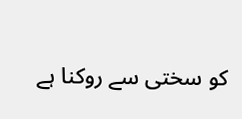کو سختی سے روکنا ہے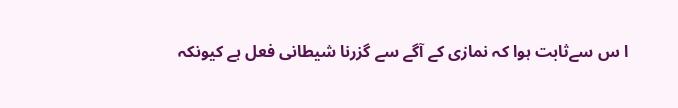ا س سےثابت ہوا کہ نمازی کے آگے سے گزرنا شیطانی فعل ہے کیونکہ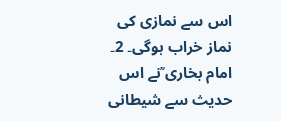اس سے نمازی کی نماز خراب ہوگی۔ 2۔ امام بخاری ؒنے اس حدیث سے شیطانی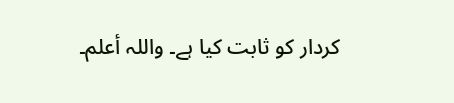کردار کو ثابت کیا ہے۔ واللہ أعلم۔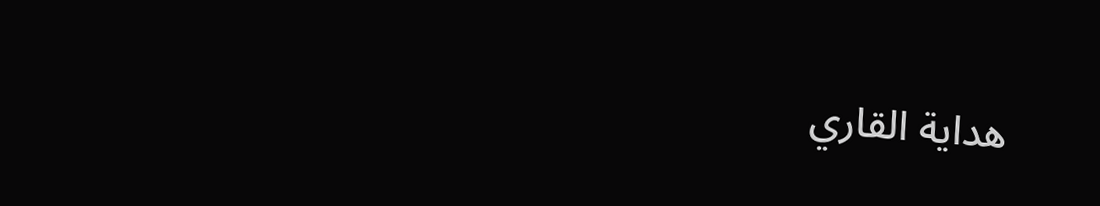هداية القاري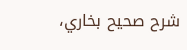شرح صحيح بخاري،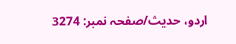اردو، حدیث/صفحہ نمبر: 3274